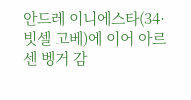안드레 이니에스타(34·빗셀 고베)에 이어 아르센 벵거 감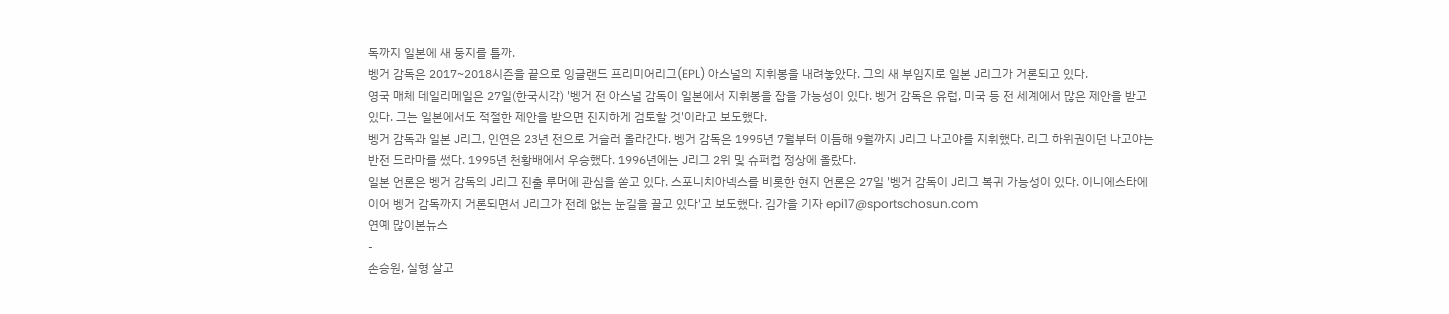독까지 일본에 새 둥지를 틀까.
벵거 감독은 2017~2018시즌을 끝으로 잉글랜드 프리미어리그(EPL) 아스널의 지휘봉을 내려놓았다. 그의 새 부임지로 일본 J리그가 거론되고 있다.
영국 매체 데일리메일은 27일(한국시각) '벵거 전 아스널 감독이 일본에서 지휘봉을 잡을 가능성이 있다. 벵거 감독은 유럽, 미국 등 전 세계에서 많은 제안을 받고 있다. 그는 일본에서도 적절한 제안을 받으면 진지하게 검토할 것'이라고 보도했다.
벵거 감독과 일본 J리그, 인연은 23년 전으로 거슬러 올라간다. 벵거 감독은 1995년 7월부터 이듬해 9월까지 J리그 나고야를 지휘했다. 리그 하위권이던 나고야는 반전 드라마를 썼다. 1995년 천황배에서 우승했다. 1996년에는 J리그 2위 및 슈퍼컵 정상에 올랐다.
일본 언론은 벵거 감독의 J리그 진출 루머에 관심을 쏟고 있다. 스포니치아넥스를 비롯한 현지 언론은 27일 '벵거 감독이 J리그 복귀 가능성이 있다. 이니에스타에 이어 벵거 감독까지 거론되면서 J리그가 전례 없는 눈길을 끌고 있다'고 보도했다. 김가을 기자 epi17@sportschosun.com
연예 많이본뉴스
-
손승원, 실형 살고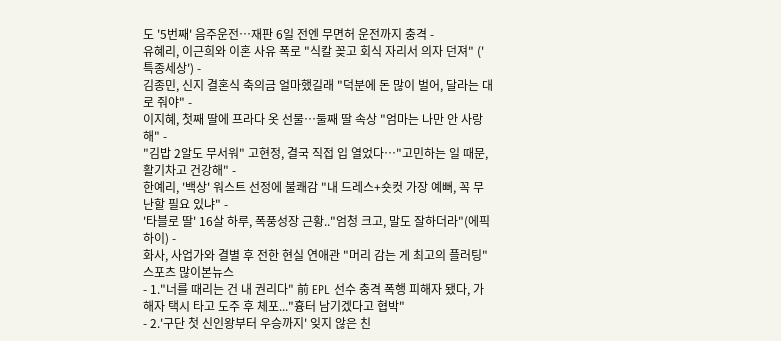도 '5번째' 음주운전…재판 6일 전엔 무면허 운전까지 충격 -
유혜리, 이근희와 이혼 사유 폭로 "식칼 꽂고 회식 자리서 의자 던져" ('특종세상') -
김종민, 신지 결혼식 축의금 얼마했길래 "덕분에 돈 많이 벌어, 달라는 대로 줘야" -
이지혜, 첫째 딸에 프라다 옷 선물…둘째 딸 속상 "엄마는 나만 안 사랑해" -
"김밥 2알도 무서워" 고현정, 결국 직접 입 열었다…"고민하는 일 때문, 활기차고 건강해" -
한예리, '백상' 워스트 선정에 불쾌감 "내 드레스+숏컷 가장 예뻐, 꼭 무난할 필요 있냐" -
'타블로 딸' 16살 하루, 폭풍성장 근황.."엄청 크고, 말도 잘하더라"(에픽하이) -
화사, 사업가와 결별 후 전한 현실 연애관 "머리 감는 게 최고의 플러팅"
스포츠 많이본뉴스
- 1."너를 때리는 건 내 권리다" 前 EPL 선수 충격 폭행 피해자 됐다, 가해자 택시 타고 도주 후 체포..."흉터 남기겠다고 협박"
- 2.'구단 첫 신인왕부터 우승까지' 잊지 않은 친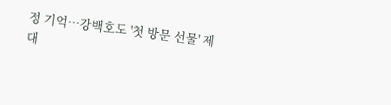정 기억…강백호도 '첫 방문 선물' 제대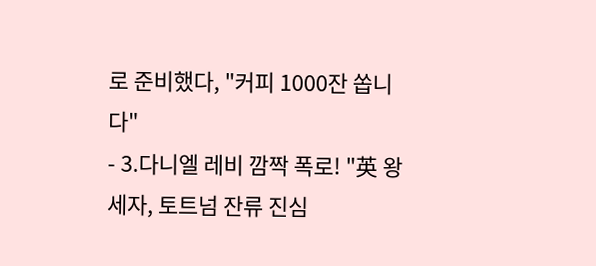로 준비했다, "커피 1000잔 쏩니다"
- 3.다니엘 레비 깜짝 폭로! "英 왕세자, 토트넘 잔류 진심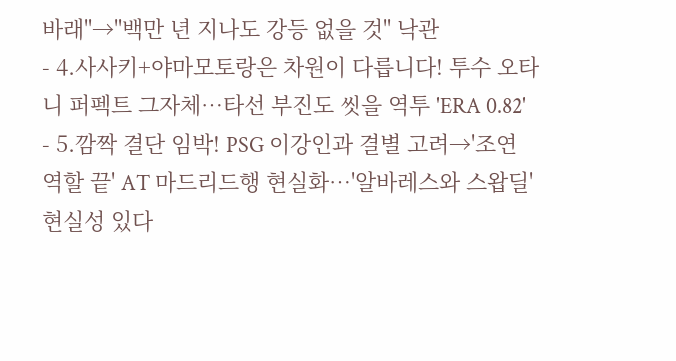바래"→"백만 년 지나도 강등 없을 것" 낙관
- 4.사사키+야마모토랑은 차원이 다릅니다! 투수 오타니 퍼펙트 그자체…타선 부진도 씻을 역투 'ERA 0.82'
- 5.깜짝 결단 임박! PSG 이강인과 결별 고려→'조연 역할 끝' AT 마드리드행 현실화…'알바레스와 스왑딜' 현실성 있다